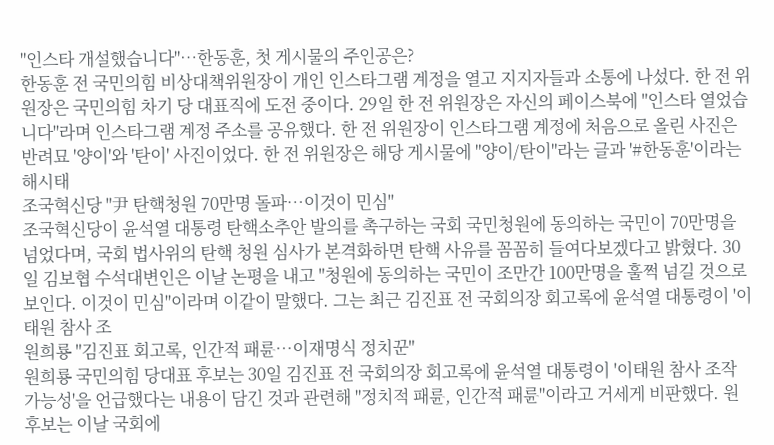"인스타 개설했습니다"…한동훈, 첫 게시물의 주인공은?
한동훈 전 국민의힘 비상대책위원장이 개인 인스타그램 계정을 열고 지지자들과 소통에 나섰다. 한 전 위원장은 국민의힘 차기 당 대표직에 도전 중이다. 29일 한 전 위원장은 자신의 페이스북에 "인스타 열었습니다"라며 인스타그램 계정 주소를 공유했다. 한 전 위원장이 인스타그램 계정에 처음으로 올린 사진은 반려묘 '양이'와 '탄이' 사진이었다. 한 전 위원장은 해당 게시물에 "양이/탄이"라는 글과 '#한동훈'이라는 해시태
조국혁신당 "尹 탄핵청원 70만명 돌파…이것이 민심"
조국혁신당이 윤석열 대통령 탄핵소추안 발의를 촉구하는 국회 국민청원에 동의하는 국민이 70만명을 넘었다며, 국회 법사위의 탄핵 청원 심사가 본격화하면 탄핵 사유를 꼼꼼히 들여다보겠다고 밝혔다. 30일 김보협 수석대변인은 이날 논평을 내고 "청원에 동의하는 국민이 조만간 100만명을 훌쩍 넘길 것으로 보인다. 이것이 민심"이라며 이같이 말했다. 그는 최근 김진표 전 국회의장 회고록에 윤석열 대통령이 '이태원 참사 조
원희룡 "김진표 회고록, 인간적 패륜…이재명식 정치꾼"
원희룡 국민의힘 당대표 후보는 30일 김진표 전 국회의장 회고록에 윤석열 대통령이 '이태원 참사 조작 가능성'을 언급했다는 내용이 담긴 것과 관련해 "정치적 패륜, 인간적 패륜"이라고 거세게 비판했다. 원 후보는 이날 국회에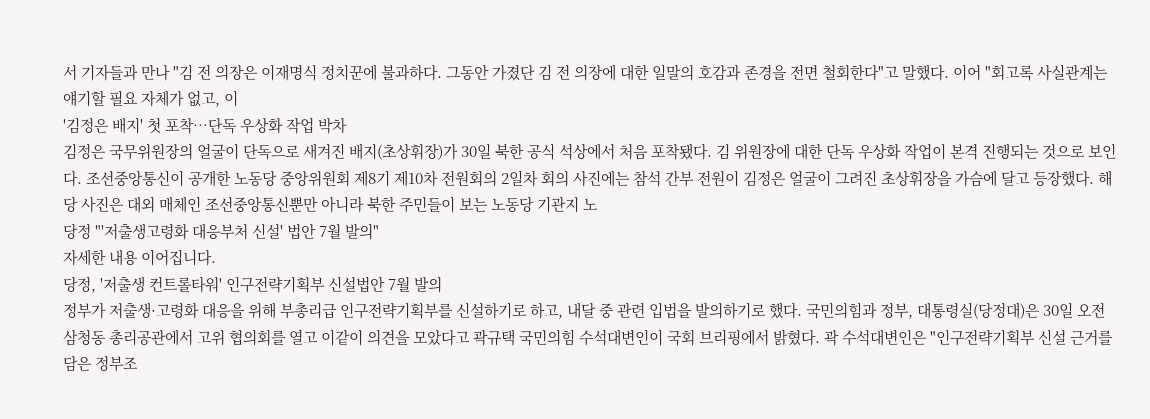서 기자들과 만나 "김 전 의장은 이재명식 정치꾼에 불과하다. 그동안 가졌단 김 전 의장에 대한 일말의 호감과 존경을 전면 철회한다"고 말했다. 이어 "회고록 사실관계는 얘기할 필요 자체가 없고, 이
'김정은 배지' 첫 포착…단독 우상화 작업 박차
김정은 국무위원장의 얼굴이 단독으로 새겨진 배지(초상휘장)가 30일 북한 공식 석상에서 처음 포착됐다. 김 위원장에 대한 단독 우상화 작업이 본격 진행되는 것으로 보인다. 조선중앙통신이 공개한 노동당 중앙위원회 제8기 제10차 전원회의 2일차 회의 사진에는 참석 간부 전원이 김정은 얼굴이 그려진 초상휘장을 가슴에 달고 등장했다. 해당 사진은 대외 매체인 조선중앙통신뿐만 아니라 북한 주민들이 보는 노동당 기관지 노
당정 "'저출생고령화 대응부처 신설' 법안 7월 발의"
자세한 내용 이어집니다.
당정, '저출생 컨트롤타워' 인구전략기획부 신설법안 7월 발의
정부가 저출생·고령화 대응을 위해 부총리급 인구전략기획부를 신설하기로 하고, 내달 중 관련 입법을 발의하기로 했다. 국민의힘과 정부, 대통령실(당정대)은 30일 오전 삼청동 총리공관에서 고위 협의회를 열고 이같이 의견을 모았다고 곽규택 국민의힘 수석대변인이 국회 브리핑에서 밝혔다. 곽 수석대변인은 "인구전략기획부 신설 근거를 담은 정부조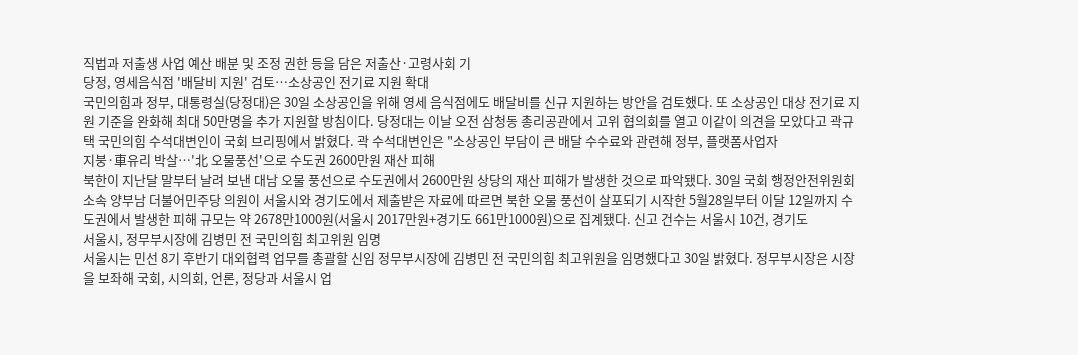직법과 저출생 사업 예산 배분 및 조정 권한 등을 담은 저출산·고령사회 기
당정, 영세음식점 '배달비 지원' 검토…소상공인 전기료 지원 확대
국민의힘과 정부, 대통령실(당정대)은 30일 소상공인을 위해 영세 음식점에도 배달비를 신규 지원하는 방안을 검토했다. 또 소상공인 대상 전기료 지원 기준을 완화해 최대 50만명을 추가 지원할 방침이다. 당정대는 이날 오전 삼청동 총리공관에서 고위 협의회를 열고 이같이 의견을 모았다고 곽규택 국민의힘 수석대변인이 국회 브리핑에서 밝혔다. 곽 수석대변인은 "소상공인 부담이 큰 배달 수수료와 관련해 정부, 플랫폼사업자
지붕·車유리 박살…'北 오물풍선'으로 수도권 2600만원 재산 피해
북한이 지난달 말부터 날려 보낸 대남 오물 풍선으로 수도권에서 2600만원 상당의 재산 피해가 발생한 것으로 파악됐다. 30일 국회 행정안전위원회 소속 양부남 더불어민주당 의원이 서울시와 경기도에서 제출받은 자료에 따르면 북한 오물 풍선이 살포되기 시작한 5월28일부터 이달 12일까지 수도권에서 발생한 피해 규모는 약 2678만1000원(서울시 2017만원+경기도 661만1000원)으로 집계됐다. 신고 건수는 서울시 10건, 경기도
서울시, 정무부시장에 김병민 전 국민의힘 최고위원 임명
서울시는 민선 8기 후반기 대외협력 업무를 총괄할 신임 정무부시장에 김병민 전 국민의힘 최고위원을 임명했다고 30일 밝혔다. 정무부시장은 시장을 보좌해 국회, 시의회, 언론, 정당과 서울시 업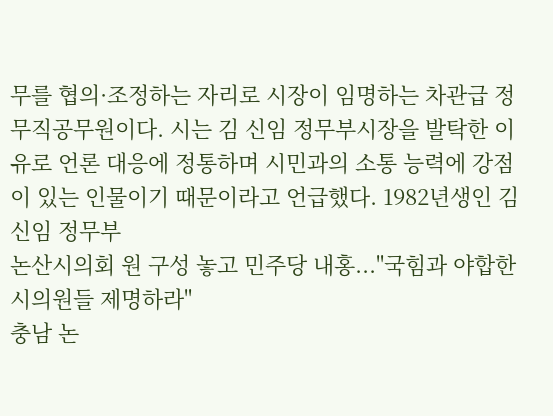무를 협의·조정하는 자리로 시장이 임명하는 차관급 정무직공무원이다. 시는 김 신임 정무부시장을 발탁한 이유로 언론 대응에 정통하며 시민과의 소통 능력에 강점이 있는 인물이기 때문이라고 언급했다. 1982년생인 김 신임 정무부
논산시의회 원 구성 놓고 민주당 내홍..."국힘과 야합한 시의원들 제명하라"
충남 논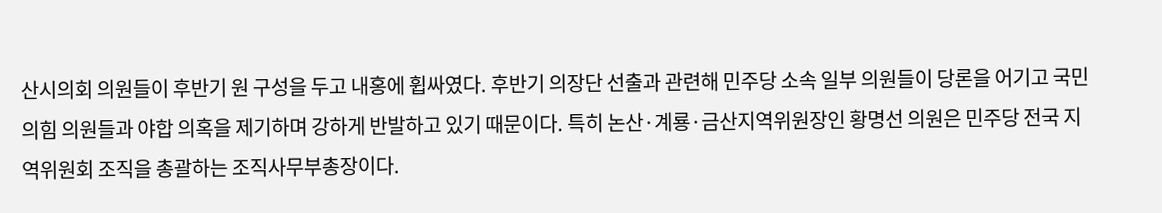산시의회 의원들이 후반기 원 구성을 두고 내홍에 휩싸였다. 후반기 의장단 선출과 관련해 민주당 소속 일부 의원들이 당론을 어기고 국민의힘 의원들과 야합 의혹을 제기하며 강하게 반발하고 있기 때문이다. 특히 논산·계룡·금산지역위원장인 황명선 의원은 민주당 전국 지역위원회 조직을 총괄하는 조직사무부총장이다.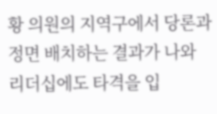황 의원의 지역구에서 당론과 정면 배치하는 결과가 나와 리더십에도 타격을 입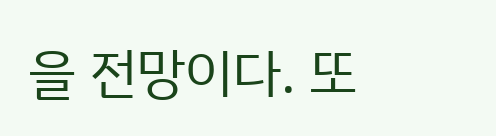을 전망이다. 또